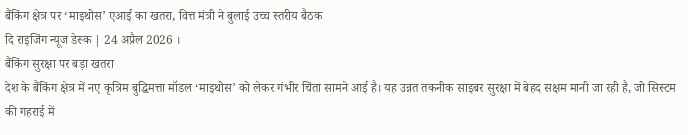बैंकिंग क्षेत्र पर ‘माइथोस’ एआई का खतरा, वित्त मंत्री ने बुलाई उच्च स्तरीय बैठक
दि राइजिंग न्यूज डेस्क | 24 अप्रैल 2026 ।
बैंकिंग सुरक्षा पर बड़ा खतरा
देश के बैंकिंग क्षेत्र में नए कृत्रिम बुद्धिमत्ता मॉडल ‘माइथोस’ को लेकर गंभीर चिंता सामने आई है। यह उन्नत तकनीक साइबर सुरक्षा में बेहद सक्षम मानी जा रही है, जो सिस्टम की गहराई में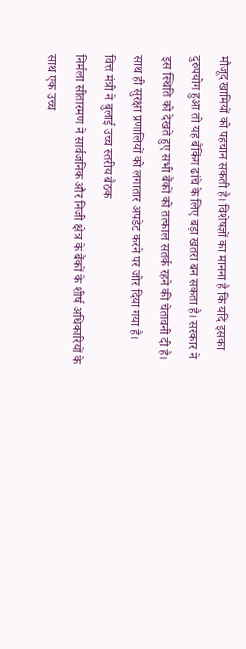मौजूद खामियों को पहचान सकती है। विशेषज्ञों का मानना है कि यदि इसका दुरुपयोग हुआ तो यह बैंकिंग ढांचे के लिए बड़ा खतरा बन सकता है। सरकार ने इस स्थिति को देखते हुए सभी बैंकों को तत्काल सतर्क रहने की चेतावनी दी है। साथ ही सुरक्षा प्रणालियों को लगातार अपडेट करने पर जोर दिया गया है।
वित्त मंत्री ने बुलाई उच्च स्तरीय बैठक
निर्मला सीतारमण ने सार्वजनिक और निजी क्षेत्र के बैंकों के शीर्ष अधिकारियों के साथ एक उच्च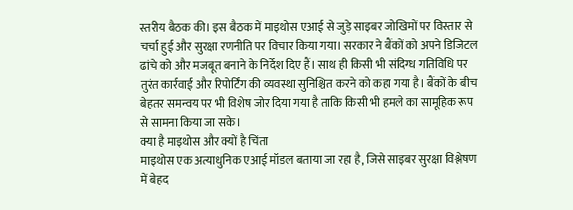स्तरीय बैठक की। इस बैठक में माइथोस एआई से जुड़े साइबर जोखिमों पर विस्तार से चर्चा हुई और सुरक्षा रणनीति पर विचार किया गया। सरकार ने बैंकों को अपने डिजिटल ढांचे को और मजबूत बनाने के निर्देश दिए हैं। साथ ही किसी भी संदिग्ध गतिविधि पर तुरंत कार्रवाई और रिपोर्टिंग की व्यवस्था सुनिश्चित करने को कहा गया है। बैंकों के बीच बेहतर समन्वय पर भी विशेष जोर दिया गया है ताकि किसी भी हमले का सामूहिक रूप से सामना किया जा सके।
क्या है माइथोस और क्यों है चिंता
माइथोस एक अत्याधुनिक एआई मॉडल बताया जा रहा है, जिसे साइबर सुरक्षा विश्लेषण में बेहद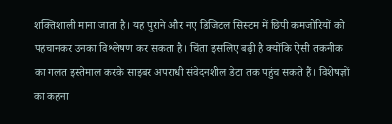शक्तिशाली माना जाता है। यह पुराने और नए डिजिटल सिस्टम में छिपी कमजोरियों को पहचानकर उनका विश्लेषण कर सकता है। चिंता इसलिए बढ़ी है क्योंकि ऐसी तकनीक का गलत इस्तेमाल करके साइबर अपराधी संवेदनशील डेटा तक पहुंच सकते हैं। विशेषज्ञों का कहना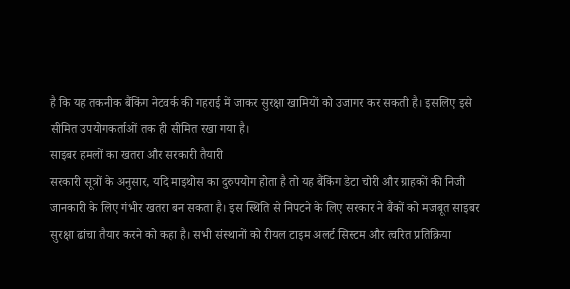है कि यह तकनीक बैंकिंग नेटवर्क की गहराई में जाकर सुरक्षा खामियों को उजागर कर सकती है। इसलिए इसे सीमित उपयोगकर्ताओं तक ही सीमित रखा गया है।
साइबर हमलों का खतरा और सरकारी तैयारी
सरकारी सूत्रों के अनुसार, यदि माइथोस का दुरुपयोग होता है तो यह बैंकिंग डेटा चोरी और ग्राहकों की निजी जानकारी के लिए गंभीर खतरा बन सकता है। इस स्थिति से निपटने के लिए सरकार ने बैंकों को मजबूत साइबर सुरक्षा ढांचा तैयार करने को कहा है। सभी संस्थानों को रीयल टाइम अलर्ट सिस्टम और त्वरित प्रतिक्रिया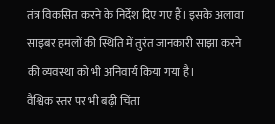तंत्र विकसित करने के निर्देश दिए गए हैं। इसके अलावा साइबर हमलों की स्थिति में तुरंत जानकारी साझा करने की व्यवस्था को भी अनिवार्य किया गया है।
वैश्विक स्तर पर भी बढ़ी चिंता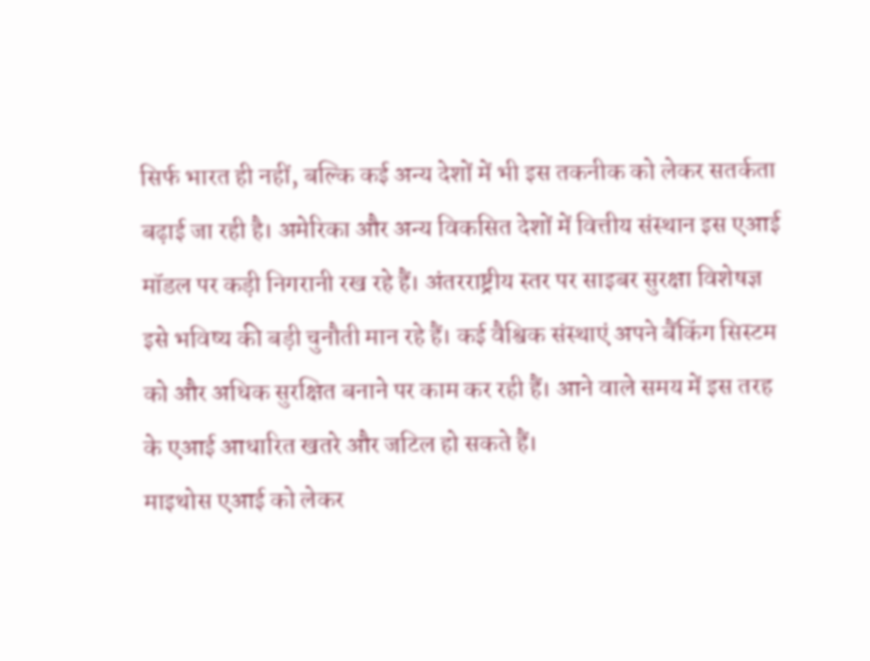सिर्फ भारत ही नहीं, बल्कि कई अन्य देशों में भी इस तकनीक को लेकर सतर्कता बढ़ाई जा रही है। अमेरिका और अन्य विकसित देशों में वित्तीय संस्थान इस एआई मॉडल पर कड़ी निगरानी रख रहे हैं। अंतरराष्ट्रीय स्तर पर साइबर सुरक्षा विशेषज्ञ इसे भविष्य की बड़ी चुनौती मान रहे हैं। कई वैश्विक संस्थाएं अपने बैंकिंग सिस्टम को और अधिक सुरक्षित बनाने पर काम कर रही हैं। आने वाले समय में इस तरह के एआई आधारित खतरे और जटिल हो सकते हैं।
माइथोस एआई को लेकर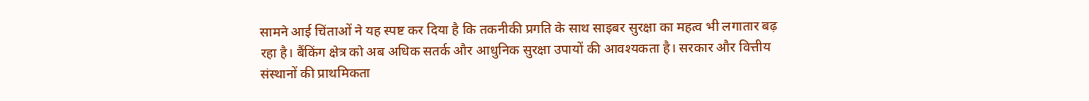सामने आई चिंताओं ने यह स्पष्ट कर दिया है कि तकनीकी प्रगति के साथ साइबर सुरक्षा का महत्व भी लगातार बढ़ रहा है। बैंकिंग क्षेत्र को अब अधिक सतर्क और आधुनिक सुरक्षा उपायों की आवश्यकता है। सरकार और वित्तीय संस्थानों की प्राथमिकता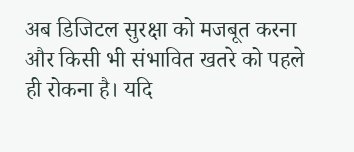अब डिजिटल सुरक्षा को मजबूत करना और किसी भी संभावित खतरे को पहले ही रोकना है। यदि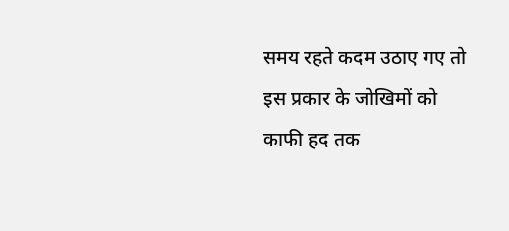समय रहते कदम उठाए गए तो इस प्रकार के जोखिमों को काफी हद तक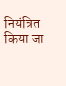नियंत्रित किया जा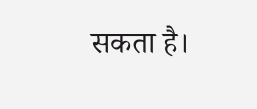सकता है।